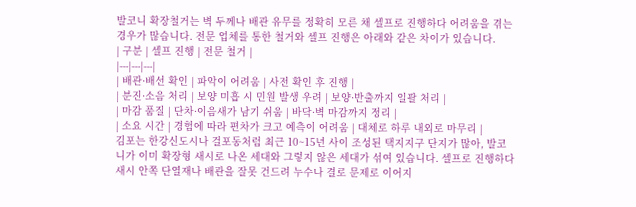발코니 확장철거는 벽 두께나 배관 유무를 정확히 모른 채 셀프로 진행하다 어려움을 겪는 경우가 많습니다. 전문 업체를 통한 철거와 셀프 진행은 아래와 같은 차이가 있습니다.
| 구분 | 셀프 진행 | 전문 철거 |
|---|---|---|
| 배관·배선 확인 | 파악이 어려움 | 사전 확인 후 진행 |
| 분진·소음 처리 | 보양 미흡 시 민원 발생 우려 | 보양·반출까지 일괄 처리 |
| 마감 품질 | 단차·이음새가 남기 쉬움 | 바닥·벽 마감까지 정리 |
| 소요 시간 | 경험에 따라 편차가 크고 예측이 어려움 | 대체로 하루 내외로 마무리 |
김포는 한강신도시나 걸포동처럼 최근 10~15년 사이 조성된 택지지구 단지가 많아, 발코니가 이미 확장형 새시로 나온 세대와 그렇지 않은 세대가 섞여 있습니다. 셀프로 진행하다 새시 안쪽 단열재나 배관을 잘못 건드려 누수나 결로 문제로 이어지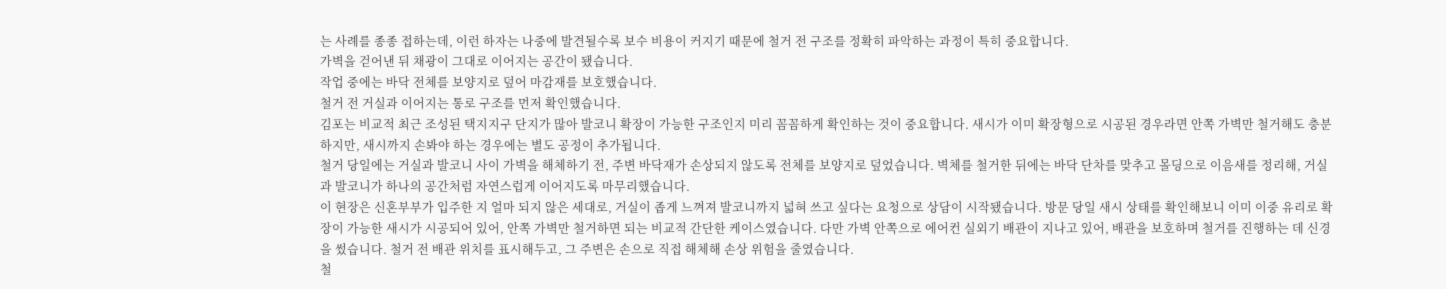는 사례를 종종 접하는데, 이런 하자는 나중에 발견될수록 보수 비용이 커지기 때문에 철거 전 구조를 정확히 파악하는 과정이 특히 중요합니다.
가벽을 걷어낸 뒤 채광이 그대로 이어지는 공간이 됐습니다.
작업 중에는 바닥 전체를 보양지로 덮어 마감재를 보호했습니다.
철거 전 거실과 이어지는 통로 구조를 먼저 확인했습니다.
김포는 비교적 최근 조성된 택지지구 단지가 많아 발코니 확장이 가능한 구조인지 미리 꼼꼼하게 확인하는 것이 중요합니다. 새시가 이미 확장형으로 시공된 경우라면 안쪽 가벽만 철거해도 충분하지만, 새시까지 손봐야 하는 경우에는 별도 공정이 추가됩니다.
철거 당일에는 거실과 발코니 사이 가벽을 해체하기 전, 주변 바닥재가 손상되지 않도록 전체를 보양지로 덮었습니다. 벽체를 철거한 뒤에는 바닥 단차를 맞추고 몰딩으로 이음새를 정리해, 거실과 발코니가 하나의 공간처럼 자연스럽게 이어지도록 마무리했습니다.
이 현장은 신혼부부가 입주한 지 얼마 되지 않은 세대로, 거실이 좁게 느껴져 발코니까지 넓혀 쓰고 싶다는 요청으로 상담이 시작됐습니다. 방문 당일 새시 상태를 확인해보니 이미 이중 유리로 확장이 가능한 새시가 시공되어 있어, 안쪽 가벽만 철거하면 되는 비교적 간단한 케이스였습니다. 다만 가벽 안쪽으로 에어컨 실외기 배관이 지나고 있어, 배관을 보호하며 철거를 진행하는 데 신경을 썼습니다. 철거 전 배관 위치를 표시해두고, 그 주변은 손으로 직접 해체해 손상 위험을 줄였습니다.
철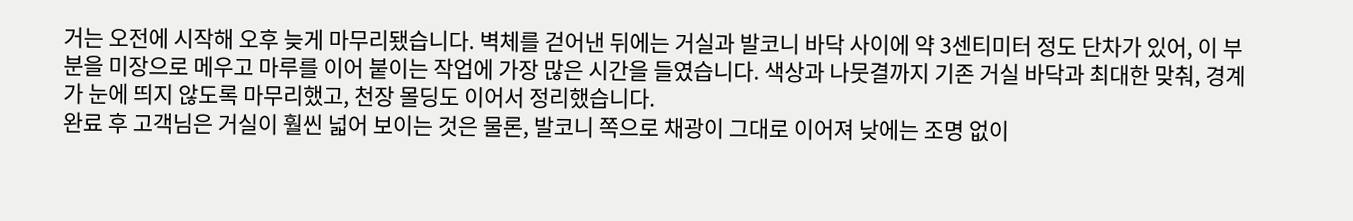거는 오전에 시작해 오후 늦게 마무리됐습니다. 벽체를 걷어낸 뒤에는 거실과 발코니 바닥 사이에 약 3센티미터 정도 단차가 있어, 이 부분을 미장으로 메우고 마루를 이어 붙이는 작업에 가장 많은 시간을 들였습니다. 색상과 나뭇결까지 기존 거실 바닥과 최대한 맞춰, 경계가 눈에 띄지 않도록 마무리했고, 천장 몰딩도 이어서 정리했습니다.
완료 후 고객님은 거실이 훨씬 넓어 보이는 것은 물론, 발코니 쪽으로 채광이 그대로 이어져 낮에는 조명 없이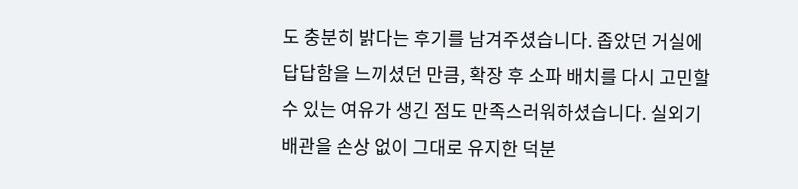도 충분히 밝다는 후기를 남겨주셨습니다. 좁았던 거실에 답답함을 느끼셨던 만큼, 확장 후 소파 배치를 다시 고민할 수 있는 여유가 생긴 점도 만족스러워하셨습니다. 실외기 배관을 손상 없이 그대로 유지한 덕분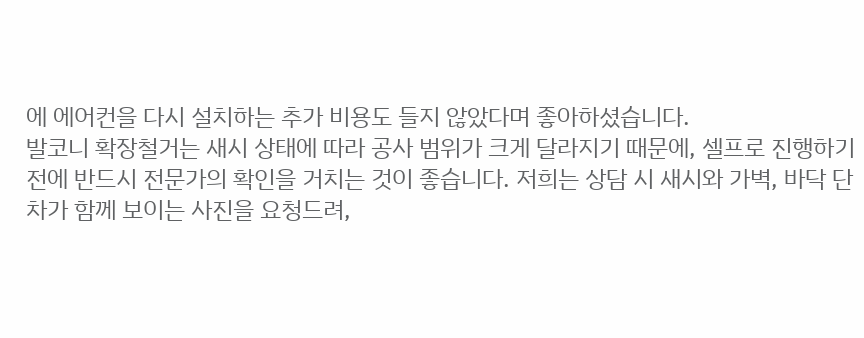에 에어컨을 다시 설치하는 추가 비용도 들지 않았다며 좋아하셨습니다.
발코니 확장철거는 새시 상태에 따라 공사 범위가 크게 달라지기 때문에, 셀프로 진행하기 전에 반드시 전문가의 확인을 거치는 것이 좋습니다. 저희는 상담 시 새시와 가벽, 바닥 단차가 함께 보이는 사진을 요청드려,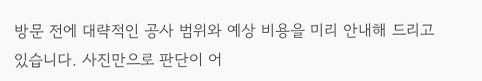방문 전에 대략적인 공사 범위와 예상 비용을 미리 안내해 드리고 있습니다. 사진만으로 판단이 어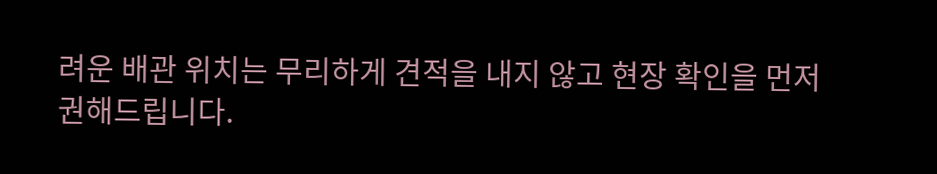려운 배관 위치는 무리하게 견적을 내지 않고 현장 확인을 먼저 권해드립니다.